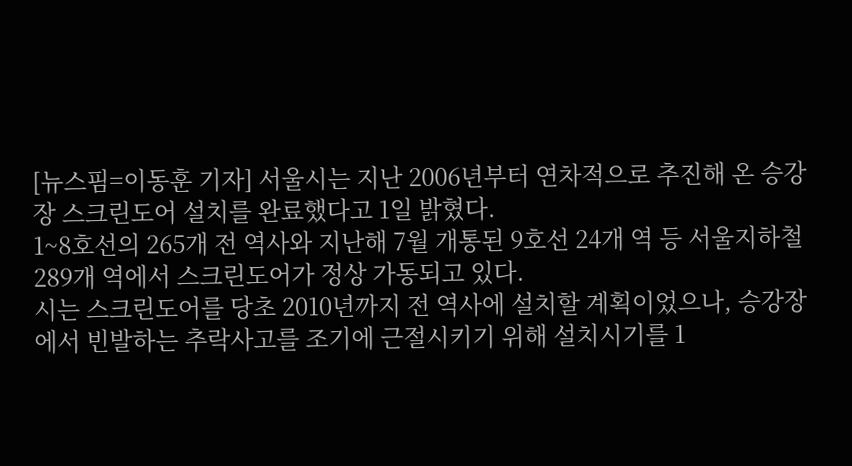[뉴스핌=이동훈 기자] 서울시는 지난 2006년부터 연차적으로 추진해 온 승강장 스크린도어 설치를 완료했다고 1일 밝혔다.
1~8호선의 265개 전 역사와 지난해 7월 개통된 9호선 24개 역 등 서울지하철 289개 역에서 스크린도어가 정상 가동되고 있다.
시는 스크린도어를 당초 2010년까지 전 역사에 설치할 계획이었으나, 승강장에서 빈발하는 추락사고를 조기에 근절시키기 위해 설치시기를 1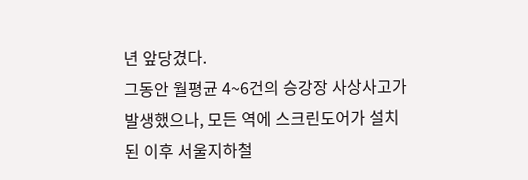년 앞당겼다.
그동안 월평균 4~6건의 승강장 사상사고가 발생했으나, 모든 역에 스크린도어가 설치된 이후 서울지하철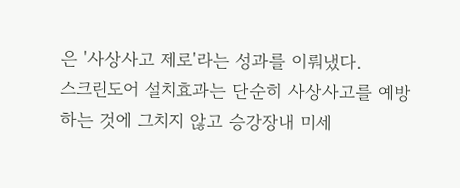은 '사상사고 제로'라는 성과를 이뤄냈다.
스크린도어 설치효과는 단순히 사상사고를 예방하는 것에 그치지 않고 승강장내 미세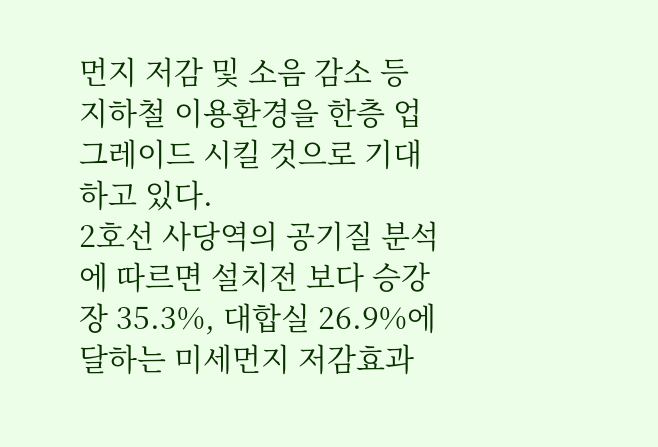먼지 저감 및 소음 감소 등 지하철 이용환경을 한층 업그레이드 시킬 것으로 기대하고 있다.
2호선 사당역의 공기질 분석에 따르면 설치전 보다 승강장 35.3%, 대합실 26.9%에 달하는 미세먼지 저감효과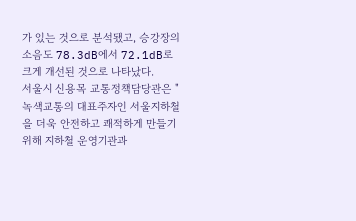가 있는 것으로 분석됐고, 승강장의 소음도 78.3dB에서 72.1dB로 크게 개선된 것으로 나타났다.
서울시 신용목 교통정책담당관은 "녹색교통의 대표주자인 서울지하철을 더욱 안전하고 쾌적하게 만들기 위해 지하철 운영기관과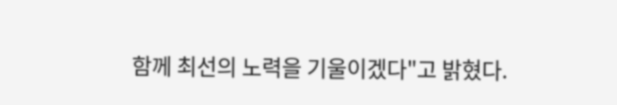함께 최선의 노력을 기울이겠다"고 밝혔다.